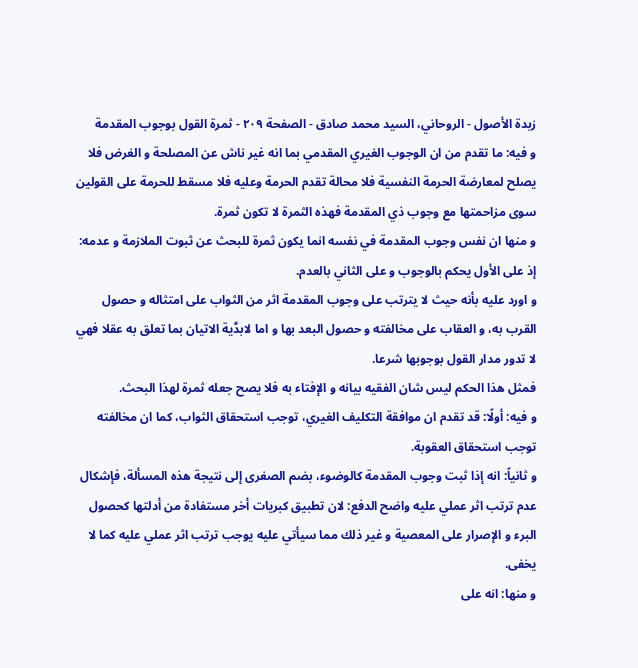زبدة الأصول - الروحاني، السيد محمد صادق - الصفحة ٢٠٩ - ثمرة القول بوجوب المقدمة
و فيه: ما تقدم من ان الوجوب الغيري المقدمي بما انه غير ناش عن المصلحة و الغرض فلا يصلح لمعارضة الحرمة النفسية فلا محالة تقدم الحرمة وعليه فلا مسقط للحرمة على القولين سوى مزاحمتها مع وجوب ذي المقدمة فهذه الثمرة لا تكون ثمرة.
و منها ان نفس وجوب المقدمة في نفسه انما يكون ثمرة للبحث عن ثبوت الملازمة و عدمه: إذ على الأول يحكم بالوجوب و على الثاني بالعدم.
و اورد عليه بأنه حيث لا يترتب على وجوب المقدمة اثر من الثواب على امتثاله و حصول القرب به، و العقاب على مخالفته و حصول البعد بها و اما لابدَّية الاتيان بما تعلق به عقلا فهي لا تدور مدار القول بوجوبها شرعا.
فمثل هذا الحكم ليس شان الفقيه بيانه و الإفتاء به فلا يصح جعله ثمرة لهذا البحث.
و فيه: أولًا: قد تقدم ان موافقة التكليف الغيري، توجب استحقاق الثواب، كما ان مخالفته توجب استحقاق العقوبة.
و ثانياً: انه إذا ثبت وجوب المقدمة كالوضوء، بضم الصغرى إلى نتيجة هذه المسألة، فإشكال عدم ترتب اثر عملي عليه واضح الدفع: لان تطبيق كبريات أخر مستفادة من أدلتها كحصول البرء و الإصرار على المعصية و غير ذلك مما سيأتي عليه يوجب ترتب اثر عملي عليه كما لا
يخفى.
و منها: انه على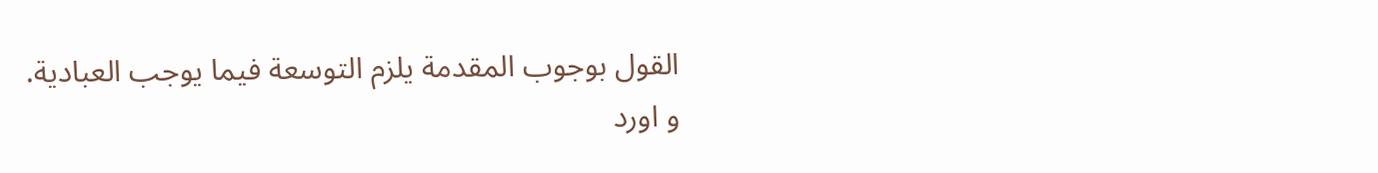القول بوجوب المقدمة يلزم التوسعة فيما يوجب العبادية.
و اورد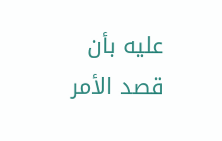عليه بأن قصد الأمر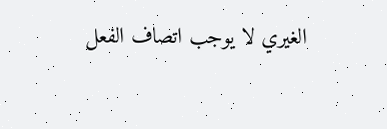الغيري لا يوجب اتصاف الفعل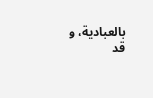بالعبادية، و قد